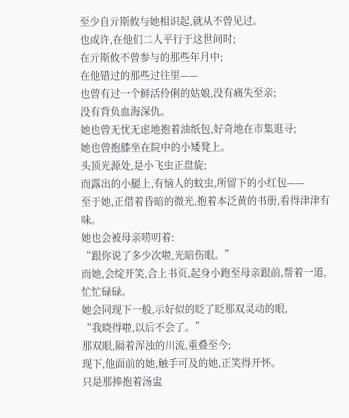至少自亓斯攸与她相识起,就从不曾见过。
也或许,在他们二人平行于这世间时;
在亓斯攸不曾参与的那些年月中;
在他错过的那些过往里——
也曾有过一个鲜活伶俐的姑娘,没有痛失至亲;
没有背负血海深仇。
她也曾无忧无虑地抱着油纸包,好奇地在市集逛寻;
她也曾抱膝坐在院中的小矮凳上。
头顶光源处,是小飞虫正盘旋;
而露出的小腿上,有恼人的蚊虫,所留下的小红包——
至于她,正借着昏暗的微光,抱着本泛黄的书册,看得津津有味。
她也会被母亲唠叨着:
“跟你说了多少次啦,光暗伤眼。”
而她,会绽开笑,合上书页,起身小跑至母亲跟前,帮着一道,忙忙碌碌。
她会同现下一般,示好似的眨了眨那双灵动的眼,
“我晓得啦,以后不会了。”
那双眼,隔着浑浊的川流,重叠至今;
现下,他面前的她,触手可及的她,正笑得开怀。
只是那捧抱着汤盅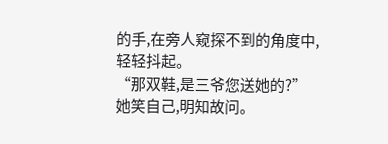的手,在旁人窥探不到的角度中,轻轻抖起。
“那双鞋,是三爷您送她的?”
她笑自己,明知故问。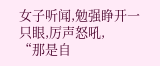女子听闻,勉强睁开一只眼,厉声怒吼,
“那是自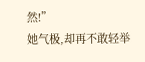然!”
她气极,却再不敢轻举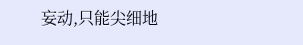妄动,只能尖细地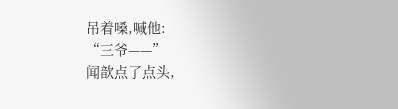吊着嗓,喊他:
“三爷——”
闻歆点了点头,